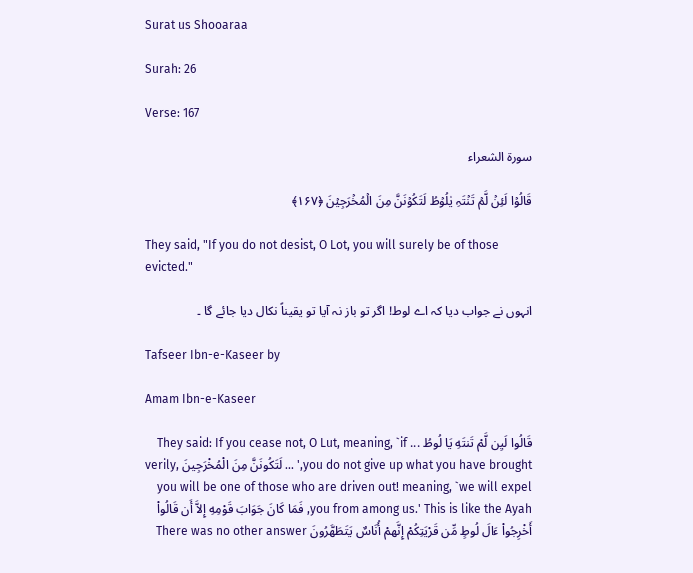Surat us Shooaraa

Surah: 26

Verse: 167

سورة الشعراء

قَالُوۡا لَئِنۡ لَّمۡ تَنۡتَہِ یٰلُوۡطُ لَتَکُوۡنَنَّ مِنَ الۡمُخۡرَجِیۡنَ ﴿۱۶۷﴾

They said, "If you do not desist, O Lot, you will surely be of those evicted."

انہوں نے جواب دیا کہ اے لوط! اگر تو باز نہ آیا تو یقیناً نکال دیا جائے گا ۔

Tafseer Ibn-e-Kaseer by

Amam Ibn-e-Kaseer

قَالُوا لَيِن لَّمْ تَنتَهِ يَا لُوطُ ... They said: If you cease not, O Lut, meaning, `if you do not give up what you have brought,' ... لَتَكُونَنَّ مِنَ الْمُخْرَجِينَ verily, you will be one of those who are driven out! meaning, `we will expel you from among us.' This is like the Ayah, فَمَا كَانَ جَوَابَ قَوْمِهِ إِلاَّ أَن قَالُواْ أَخْرِجُواْ ءَالَ لُوطٍ مِّن قَرْيَتِكُمْ إِنَّهمْ أُنَاسٌ يَتَطَهَّرُونَ There was no other answer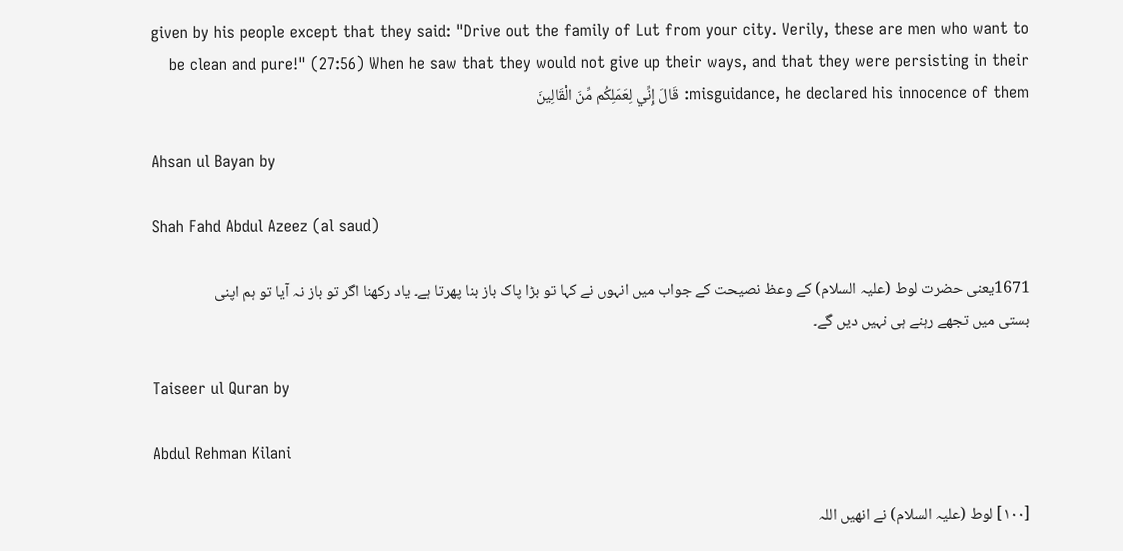given by his people except that they said: "Drive out the family of Lut from your city. Verily, these are men who want to be clean and pure!" (27:56) When he saw that they would not give up their ways, and that they were persisting in their misguidance, he declared his innocence of them: قَالَ إِنِّي لِعَمَلِكُم مِّنَ الْقَالِينَ

Ahsan ul Bayan by

Shah Fahd Abdul Azeez (al saud)

1671یعنی حضرت لوط (علیہ السلام) کے وعظ نصیحت کے جواب میں انہوں نے کہا تو بڑا پاک باز بنا پھرتا ہے۔ یاد رکھنا اگر تو باز نہ آیا تو ہم اپنی بستی میں تجھے رہنے ہی نہیں دیں گے۔

Taiseer ul Quran by

Abdul Rehman Kilani

[١٠٠] لوط (علیہ السلام) نے انھیں اللہ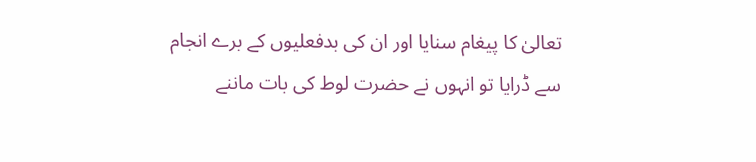تعالیٰ کا پیغام سنایا اور ان کی بدفعلیوں کے برے انجام سے ڈرایا تو انہوں نے حضرت لوط کی بات ماننے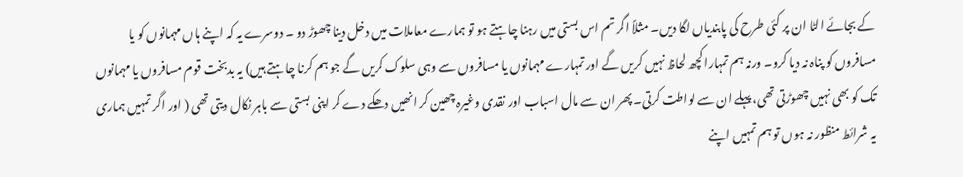کے بجائے الٹا ان پر کئی طرح کی پابندیاں لگا دیں۔ مثلاً اگر تم اس بستی میں رہنا چاہتے ہو تو ہمارے معاملات میں دخل دینا چھوڑ دو ۔ دوسرے یہ کہ اپنے ہاں مہمانوں کو یا مسافروں کو پناہ نہ دیا کرو۔ ورنہ ہم تمہارا کچھ لحاظ نہیں کریں گے اور تمہارے مہمانوں یا مسافروں سے وہی سلوک کریں گے جو ہم کرنا چاہتے ہیں) یہ بدبخت قوم مسافروں یا مہمانوں تک کو بھی نہیں چھوڑتی تھی، پہلے ان سے لواطت کرتی۔ پھر ان سے مال اسباب اور نقدی وغیرہ چھین کر انھیں دھکے دے کر اپنی بستی سے باہر نکال دیتی تھی ( اور اگر تمہیں ہماری یہ شرائط منظور نہ ہوں تو ہم تمہیں اپنے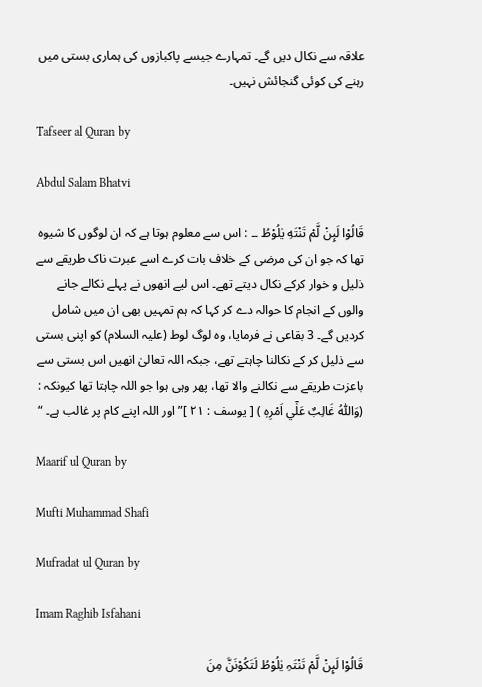علاقہ سے نکال دیں گے۔ تمہارے جیسے پاکبازوں کی ہماری بستی میں رہنے کی کوئی گنجائش نہیں۔

Tafseer al Quran by

Abdul Salam Bhatvi

قَالُوْا لَىِٕنْ لَّمْ تَنْتَهِ يٰلُوْطُ ۔۔ : اس سے معلوم ہوتا ہے کہ ان لوگوں کا شیوہ تھا کہ جو ان کی مرضی کے خلاف بات کرے اسے عبرت ناک طریقے سے ذلیل و خوار کرکے نکال دیتے تھے۔ اس لیے انھوں نے پہلے نکالے جانے والوں کے انجام کا حوالہ دے کر کہا کہ ہم تمہیں بھی ان میں شامل کردیں گے۔ 3 بقاعی نے فرمایا، وہ لوگ لوط (علیہ السلام) کو اپنی بستی سے ذلیل کر کے نکالنا چاہتے تھے، جبکہ اللہ تعالیٰ انھیں اس بستی سے باعزت طریقے سے نکالنے والا تھا، پھر وہی ہوا جو اللہ چاہتا تھا کیونکہ : (وَاللّٰهُ غَالِبٌ عَلٰٓي اَمْرِهٖ ) [ یوسف : ٢١ ]” اور اللہ اپنے کام پر غالب ہے۔ “

Maarif ul Quran by

Mufti Muhammad Shafi

Mufradat ul Quran by

Imam Raghib Isfahani

قَالُوْا لَىِٕنْ لَّمْ تَنْتَہِ يٰلُوْطُ لَتَكُوْنَنَّ مِنَ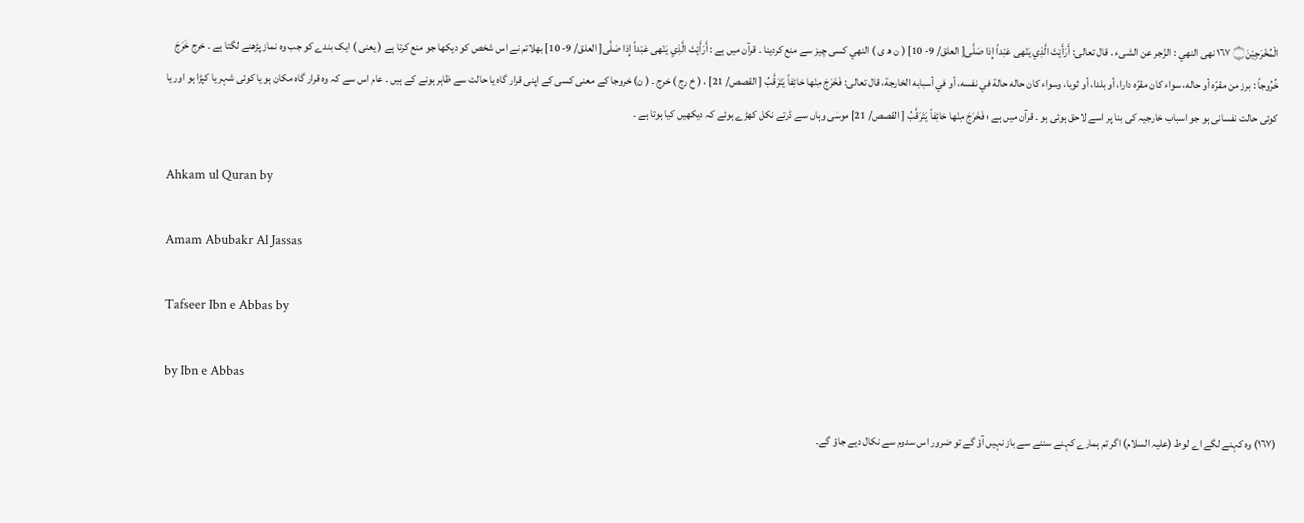الْمُخْرَجِيْنَ۝ ١٦٧ نهى النهي : الزّجر عن الشیء . قال تعالی: أَرَأَيْتَ الَّذِي يَنْهى عَبْداً إِذا صَلَّى[ العلق/ 9- 10] ( ن ھ ی ) النهي کسی چیز سے منع کردینا ۔ قرآن میں ہے : أَرَأَيْتَ الَّذِي يَنْهى عَبْداً إِذا صَلَّى[ العلق/ 9- 10] بھلاتم نے اس شخص کو دیکھا جو منع کرتا ہے ( یعنی ) ایک بندے کو جب وہ نماز پڑھنے لگتا ہے ۔ خرج خَرَجَ خُرُوجاً : برز من مقرّه أو حاله، سواء کان مقرّه دارا، أو بلدا، أو ثوبا، وسواء کان حاله حالة في نفسه، أو في أسبابه الخارجة، قال تعالی: فَخَرَجَ مِنْها خائِفاً يَتَرَقَّبُ [ القصص/ 21] ، ( خ رج ) خرج ۔ ( ن) خروجا کے معنی کسی کے اپنی قرار گاہ یا حالت سے ظاہر ہونے کے ہیں ۔ عام اس سے کہ وہ قرار گاہ مکان ہو یا کوئی شہر یا کپڑا ہو اور یا کوئی حالت نفسانی ہو جو اسباب خارجیہ کی بنا پر اسے لاحق ہوئی ہو ۔ قرآن میں ہے ؛ فَخَرَجَ مِنْها خائِفاً يَتَرَقَّبُ [ القصص/ 21] موسٰی وہاں سے ڈرتے نکل کھڑے ہوئے کہ دیکھیں کیا ہوتا ہے ۔

Ahkam ul Quran by

Amam Abubakr Al Jassas

Tafseer Ibn e Abbas by

by Ibn e Abbas

(١٦٧) وہ کہنے لگے اے لوط (علیہ السلام) اگر تم ہمارے کہنے سننے سے باز نہیں آؤ گے تو ضرور اس سدوم سے نکال دیے جاؤ گے۔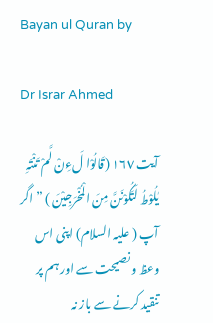Bayan ul Quran by

Dr Israr Ahmed

آیت ١٦٧ (قَالُوْا لَءِنْ لَّمْ تَنْتَہِ یٰلُوْطُ لَتَکُوْنَنَّ مِنَ الْمُخْرَجِیْنَ ) ” اگر آپ ( علیہ السلام) اپنی اس وعظ و نصیحت سے اور ہم پر تنقید کرنے سے باز نہ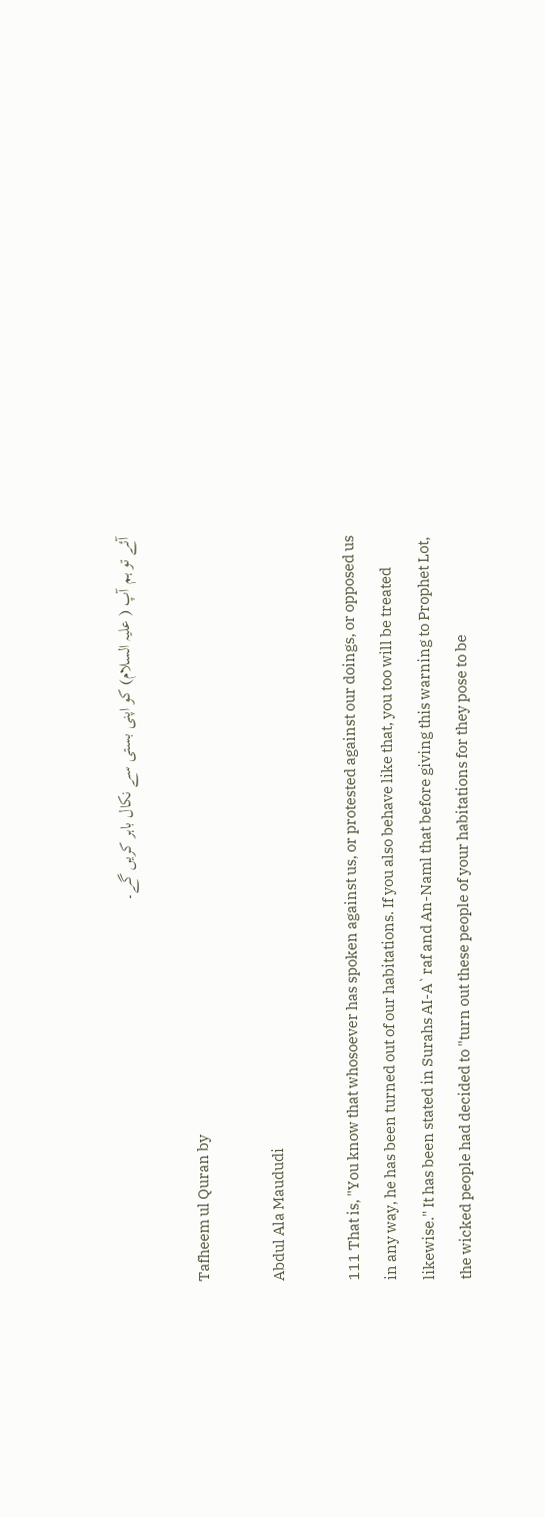آئے تو ہم آپ ( علیہ السلام) کو اپنی بستی سے نکال باہر کریں گے۔

Tafheem ul Quran by

Abdul Ala Maududi

111 That is, "You know that whosoever has spoken against us, or protested against our doings, or opposed us in any way, he has been turned out of our habitations. If you also behave like that, you too will be treated likewise." It has been stated in Surahs AI-A`raf and An-Naml that before giving this warning to Prophet Lot, the wicked people had decided to "turn out these people of your habitations for they pose to be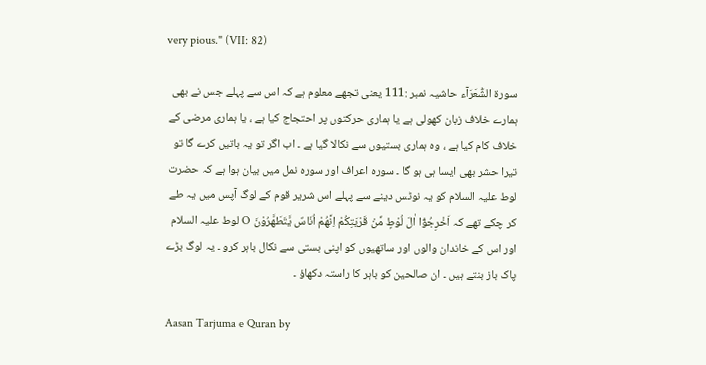very pious." (VII: 82)

سورة الشُّعَرَآء حاشیہ نمبر :111 یعنی تجھے معلوم ہے کہ اس سے پہلے جس نے بھی ہمارے خلاف زبان کھولی ہے یا ہماری حرکتوں پر احتجاج کیا ہے ، یا ہماری مرضی کے خلاف کام کیا ہے ، وہ ہماری بستیوں سے نکالا گیا ہے ۔ اب اگر تو یہ باتیں کرے گا تو تیرا حشر بھی ایسا ہی ہو گا ۔ سورہ اعراف اور سورہ نمل میں بیان ہوا ہے کہ حضرت لوط علیہ السلام کو یہ نوٹس دینے سے پہلے اس شریر قوم کے لوگ آپس میں یہ طے کر چکے تھے کہ اَخْرِجُوْٓا اٰلَ لُوْطٍ مِّنْ قَرْیَتِکُمْ اِنَّھُمْ اُنَاسٌ یَّتَطَھَّرُوْنَ O لوط علیہ السلام اور اس کے خاندان والوں اور ساتھیوں کو اپنی بستی سے نکال باہر کرو ۔ یہ لوگ بڑے پاک باز بنتے ہیں ۔ ان صالحین کو باہر کا راستہ دکھاؤ ۔

Aasan Tarjuma e Quran by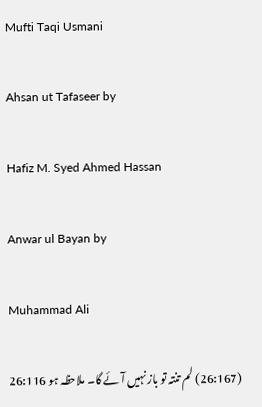Mufti Taqi Usmani

Ahsan ut Tafaseer by

Hafiz M. Syed Ahmed Hassan

Anwar ul Bayan by

Muhammad Ali

(26:167) لم تنتہ تو باز نہیں آئے گا۔ ملاحظہ ہو 26:116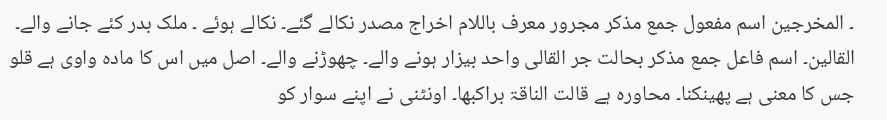۔ المخرجین اسم مفعول جمع مذکر مجرور معرف باللام اخراج مصدر نکالے گئے۔ نکالے ہوئے ۔ ملک بدر کئے جانے والے۔ القالین۔ اسم فاعل جمع مذکر بحالت جر القالی واحد بیزار ہونے والے۔ چھوڑنے والے۔ اصل میں اس کا مادہ واوی ہے قلو جس کا معنی ہے پھینکنا۔ محاورہ ہے قالت الناقۃ براکبھا۔ اونٹنی نے اپنے سوار کو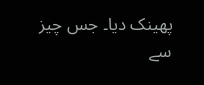پھینک دیا۔ جس چیز سے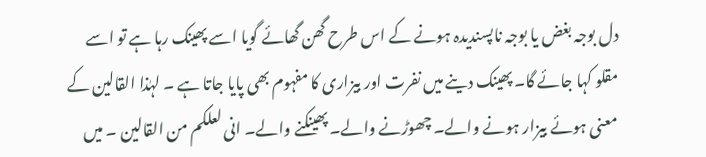دل بوجہ بغض یا بوجہ ناپسندیدہ ہونے کے اس طرح گھن گھائے گویا اسے پھینک رہا ہے تو اسے مقلو کہا جائے گا۔ پھینک دینے میں نفرت اور بیزاری کا مفہوم بھی پایا جاتا ہے ۔ لہٰذا القالین کے معنی ہوئے بیزار ہونے والے۔ چھوڑنے والے۔ پھینکنے والے۔ انی لعلکم من القالین ۔ میں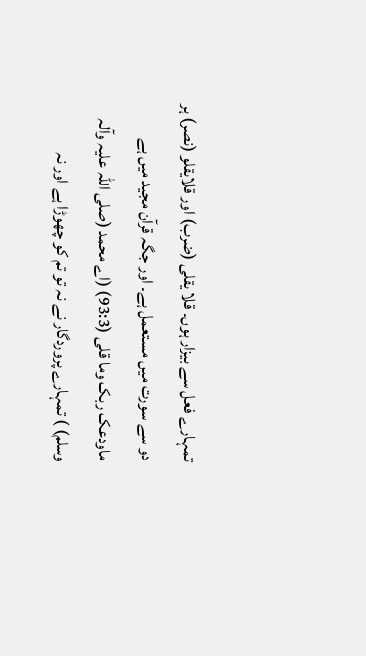تمہارے فعل سے بیزار ہوں۔ قلا یقلی (ضرب) اور قلایقلو (نصر) ہر دو سے سورت میں مستعمل ہے۔ اور جگہ قرآن مجید میں ہے ماودعک ربک وما قلی (93:3) (اے محمد (صلی اللہ علیہ وآلہ وسلم) ) تمہارے پروردگار نے نہ تو تم کو چھوڑا ہے اور نہ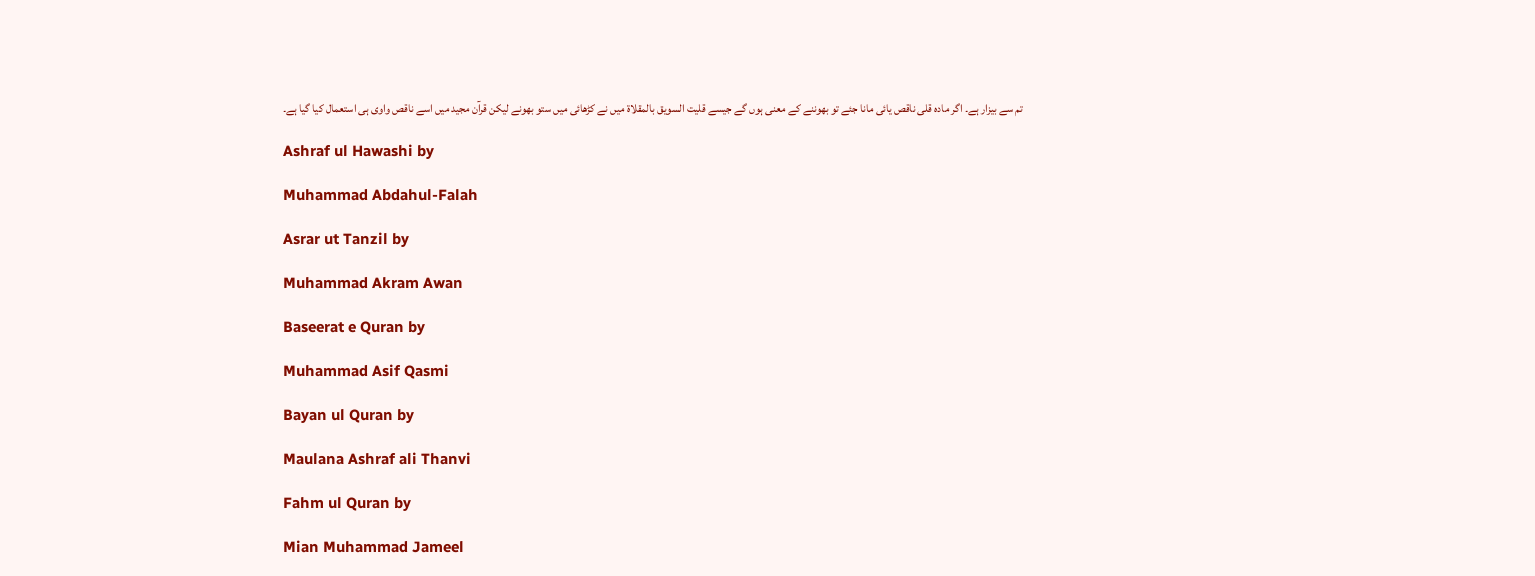تم سے بیزار ہے۔ اگر مادہ قلی ناقص یائی مانا جئے تو بھوننے کے معنی ہوں گے جیسے قلیت السویق بالمقلاۃ میں نے کڑھائی میں ستو بھونے لیکن قرآن مجید میں اسے ناقص واوی ہی استعمال کیا گیا ہے۔

Ashraf ul Hawashi by

Muhammad Abdahul-Falah

Asrar ut Tanzil by

Muhammad Akram Awan

Baseerat e Quran by

Muhammad Asif Qasmi

Bayan ul Quran by

Maulana Ashraf ali Thanvi

Fahm ul Quran by

Mian Muhammad Jameel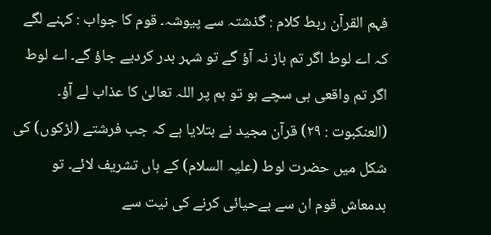فہم القرآن ربط کلام : گذشتہ سے پیوشہ۔ قوم کا جواب : کہنے لگے کہ اے لوط اگر تم باز نہ آؤ گے تو شہر بدر کردیے جاؤ گے۔ اے لوط اگر تم واقعی ہی سچے ہو تو ہم پر اللہ تعالیٰ کا عذاب لے آؤ۔ (العنکبوت : ٢٩) قرآن مجید نے بتلایا ہے کہ جب فرشتے (لڑکوں) کی شکل میں حضرت لوط (علیہ السلام) کے ہاں تشریف لائے۔ تو بدمعاش قوم ان سے بےحیائی کرنے کی نیت سے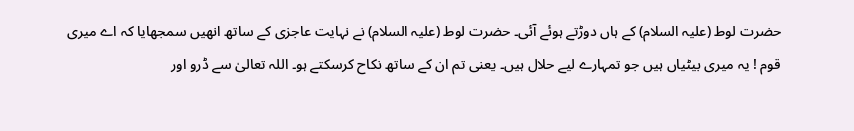حضرت لوط (علیہ السلام) کے ہاں دوڑتے ہوئے آئی۔ حضرت لوط (علیہ السلام) نے نہایت عاجزی کے ساتھ انھیں سمجھایا کہ اے میری قوم ! یہ میری بیٹیاں ہیں جو تمہارے لیے حلال ہیں۔ یعنی تم ان کے ساتھ نکاح کرسکتے ہو۔ اللہ تعالیٰ سے ڈرو اور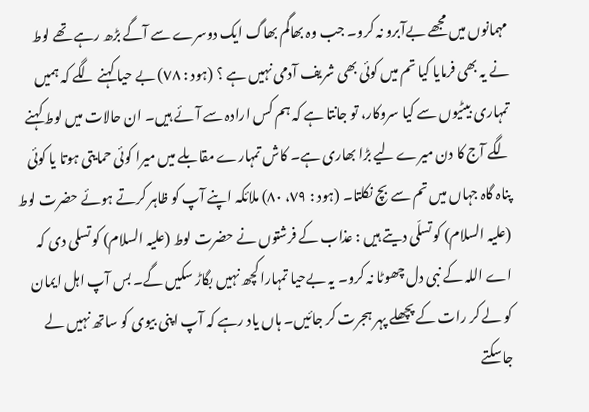مہمانوں میں مجھے بےآبرو نہ کرو۔ جب وہ بھاگم بھاگ ایک دوسرے سے آگے بڑھ رہے تھے لوط نے یہ بھی فرمایا کیا تم میں کوئی بھی شریف آدمی نہیں ہے ؟ (ہود : ٧٨) بے حیا کہنے لگے کہ ہمیں تمہاری بیٹیوں سے کیا سروکار، تو جانتا ہے کہ ہم کس ارادہ سے آئے ہیں۔ ان حالات میں لوط کہنے لگے آج کا دن میرے لیے بڑا بھاری ہے۔ کاش تمہارے مقابلے میں میرا کوئی حمایتی ہوتا یا کوئی پناہ گاہ جہاں میں تم سے بچ نکلتا۔ (ہود : ٧٩، ٨٠) ملائکہ اپنے آپ کو ظاہر کرتے ہوئے حضرت لوط (علیہ السلام) کو تسلّی دیتے ہیں : عذاب کے فرشتوں نے حضرت لوط (علیہ السلام) کو تسلی دی کہ اے اللہ کے نبی دل چھوٹا نہ کرو۔ یہ بےحیا تمہارا کچھ نہیں بگاڑ سکیں گے۔ بس آپ اہل ایمان کو لے کر رات کے پچھلے پہر ہجرت کر جائیں۔ ہاں یاد رہے کہ آپ اپنی بیوی کو ساتھ نہیں لے جاسکتے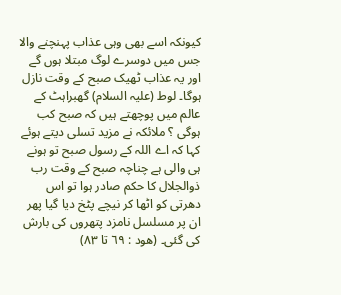کیونکہ اسے بھی وہی عذاب پہنچنے والا جس میں دوسرے لوگ مبتلا ہوں گے اور یہ عذاب ٹھیک صبح کے وقت نازل ہوگا۔ لوط (علیہ السلام) گھبراہٹ کے عالم میں پوچھتے ہیں کہ صبح کب ہوگی ؟ ملائکہ نے مزید تسلی دیتے ہوئے کہا کہ اے اللہ کے رسول صبح تو ہونے ہی والی ہے چناچہ صبح کے وقت رب ذوالجلال کا حکم صادر ہوا تو اس دھرتی کو اٹھا کر نیچے پٹخ دیا گیا پھر ان پر مسلسل نامزد پتھروں کی بارش کی گئی۔ (ھود : ٦٩ تا ٨٣)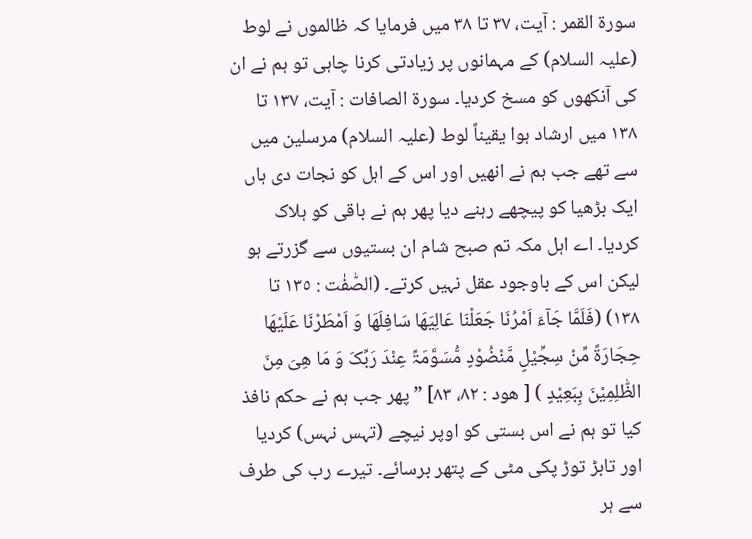سورۃ القمر : آیت، ٣٧ تا ٣٨ میں فرمایا کہ ظالموں نے لوط (علیہ السلام) کے مہمانوں پر زیادتی کرنا چاہی تو ہم نے ان کی آنکھوں کو مسخ کردیا۔ سورة الصافات : آیت، ١٣٧ تا ١٣٨ میں ارشاد ہوا یقیناً لوط (علیہ السلام) مرسلین میں سے تھے جب ہم نے انھیں اور اس کے اہل کو نجات دی ہاں ایک بڑھیا کو پیچھے رہنے دیا پھر ہم نے باقی کو ہلاک کردیا۔ اے اہل مکہ تم صبح شام ان بستیوں سے گزرتے ہو لیکن اس کے باوجود عقل نہیں کرتے۔ (الصّٰفٰت : ١٣٥ تا ١٣٨) (فَلَمَّا جَآءَ اَمْرُنَا جَعَلْنَا عَالِیَھَا سَافِلَھَا وَ اَمْطَرْنَا عَلَیْھَا حِجَارَۃً مِّنْ سِجِّیْلٍ مَّنْضُوْدٍ مُّسَوَّمَۃً عِنْدَ رَبِّکَ وَ مَا ھِیَ مِنَ الظّٰلِمِیْنَ بِبَعِیْدٍ ) [ ھود : ٨٢، ٨٣] ” پھر جب ہم نے حکم نافذ کیا تو ہم نے اس بستی کو اوپر نیچے (تہس نہس) کردیا اور تابڑ توڑ پکی مٹی کے پتھر برسائے۔ تیرے رب کی طرف سے ہر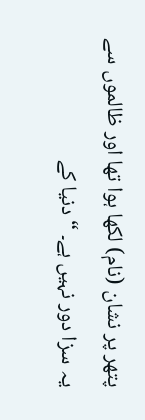پتھر پر نشان (نام) لکھا ہوا تھا اور ظالموں سے یہ سزا دور نہیں ہے۔ “ دنیا کے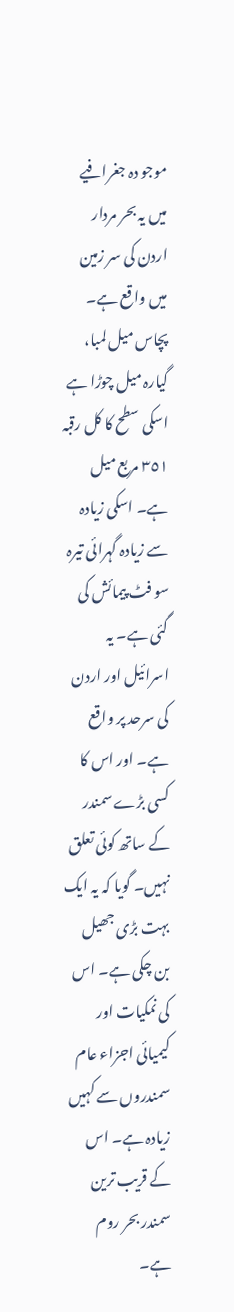موجو دہ جغرافیے میں یہ بحر مردار اردن کی سر زمین میں واقع ہے۔ پچاس میل لمبا، گیارہ میل چوڑا ہے اسکی سطح کا کل رقبہ ٣٥١ مربع میل ہے۔ اسکی زیادہ سے زیادہ گہرائی تیرہ سو فٹ پیمائش کی گئی ہے۔ یہ اسرائیل اور اردن کی سرحد پر واقع ہے۔ اور اس کا کسی بڑے سمندر کے ساتھ کوئی تعلق نہیں۔ گویا کہ یہ ایک بہت بڑی جھیل بن چکی ہے۔ اس کی نمکیات اور کیمیائی اجزاء عام سمندروں سے کہیں زیادہ ہے۔ اس کے قریب ترین سمندر بحر روم ہے۔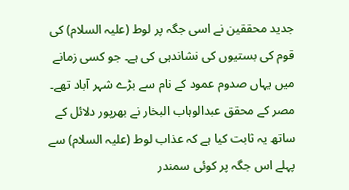جدید محققین نے اسی جگہ پر لوط (علیہ السلام) کی قوم کی بستیوں کی نشاندہی کی ہے۔ جو کسی زمانے میں یہاں صدوم عمود کے نام سے بڑے شہر آباد تھے۔ مصر کے محقق عبدالوہاب البخار نے بھرپور دلائل کے ساتھ یہ ثابت کیا ہے کہ عذاب لوط (علیہ السلام) سے پہلے اس جگہ پر کوئی سمندر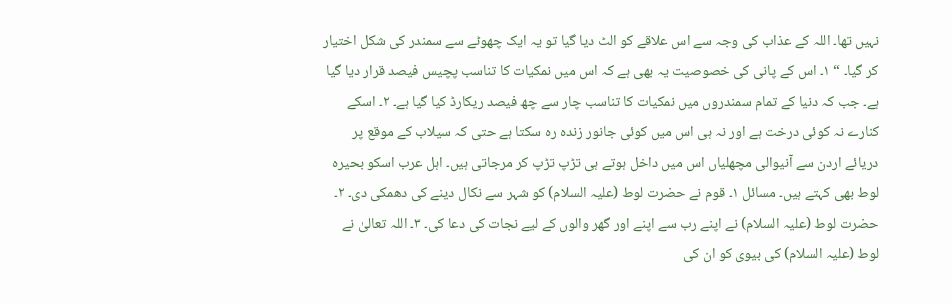نہیں تھا۔ اللہ کے عذاب کی وجہ سے اس علاقے کو الٹ دیا گیا تو یہ ایک چھوٹے سے سمندر کی شکل اختیار کر گیا۔ “ ١۔ اس کے پانی کی خصوصیت یہ بھی ہے کہ اس میں نمکیات کا تناسب پچیس فیصد قرار دیا گیا ہے۔ جب کہ دنیا کے تمام سمندروں میں نمکیات کا تناسب چار سے چھ فیصد ریکارڈ کیا گیا ہے۔ ٢۔ اسکے کنارے نہ کوئی درخت ہے اور نہ ہی اس میں کوئی جانور زندہ رہ سکتا ہے حتی کہ سیلاب کے موقع پر دریائے اردن سے آنیوالی مچھلیاں اس میں داخل ہوتے ہی تڑپ تڑپ کر مرجاتی ہیں۔ اہل عرب اسکو بحیرہ لوط بھی کہتے ہیں۔ مسائل ١۔ قوم نے حضرت لوط (علیہ السلام) کو شہر سے نکال دینے کی دھمکی دی۔ ٢۔ حضرت لوط (علیہ السلام) نے اپنے رب سے اپنے اور گھر والوں کے لیے نجات کی دعا کی۔ ٣۔ اللہ تعالیٰ نے لوط (علیہ السلام) کی بیوی کو ان کی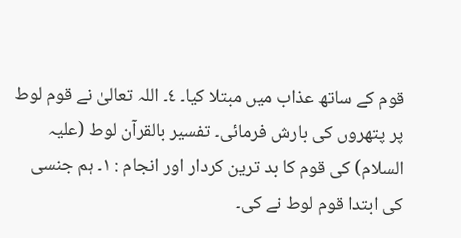قوم کے ساتھ عذاب میں مبتلا کیا۔ ٤۔ اللہ تعالیٰ نے قوم لوط پر پتھروں کی بارش فرمائی۔ تفسیر بالقرآن لوط (علیہ السلام) کی قوم کا بد ترین کردار اور انجام : ١۔ ہم جنسی کی ابتدا قوم لوط نے کی۔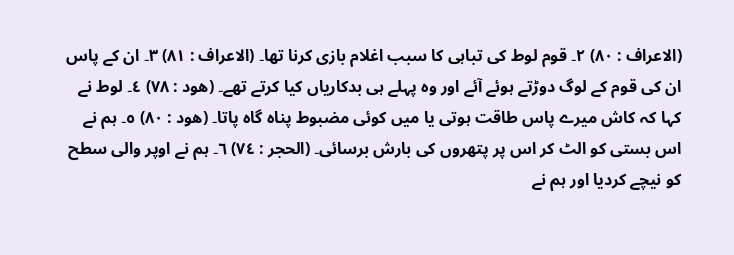(الاعراف : ٨٠) ٢۔ قوم لوط کی تباہی کا سبب اغلام بازی کرنا تھا۔ (الاعراف : ٨١) ٣۔ ان کے پاس ان کی قوم کے لوگ دوڑتے ہوئے آئے اور وہ پہلے ہی بدکاریاں کیا کرتے تھے۔ (ھود : ٧٨) ٤۔ لوط نے کہا کہ کاش میرے پاس طاقت ہوتی یا میں کوئی مضبوط پناہ گاہ پاتا۔ (ھود : ٨٠) ٥۔ ہم نے اس بستی کو الٹ کر اس پر پتھروں کی بارش برسائی۔ (الحجر : ٧٤) ٦۔ ہم نے اوپر والی سطح کو نیچے کردیا اور ہم نے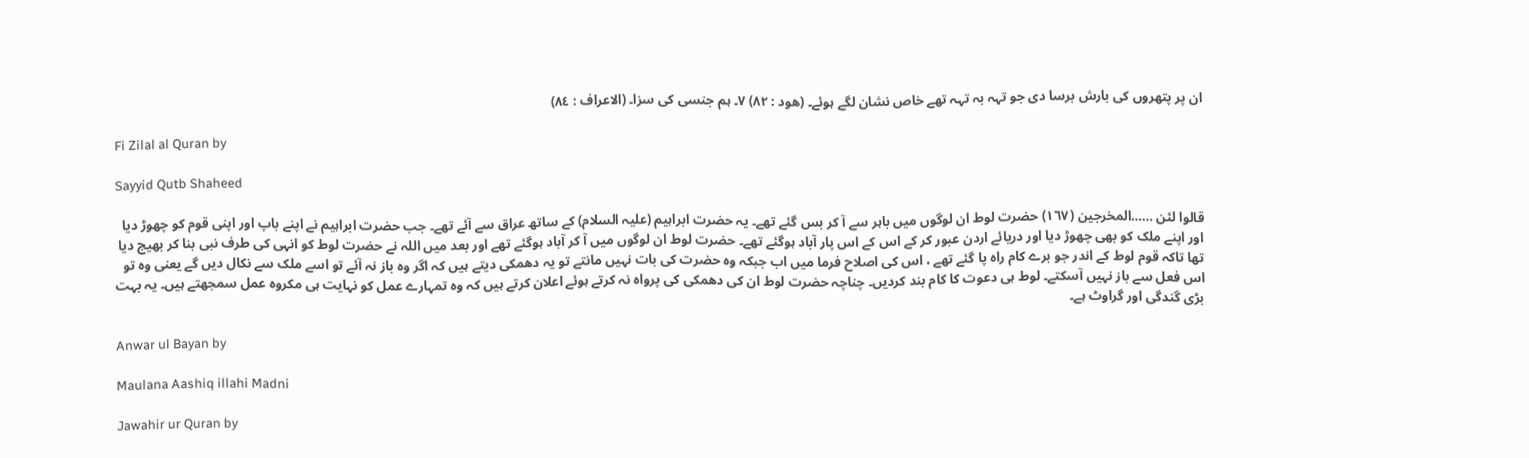ان پر پتھروں کی بارش برسا دی جو تہہ بہ تہہ تھے خاص نشان لگے ہوئے۔ (ھود : ٨٢) ٧۔ ہم جنسی کی سزا۔ (الاعراف : ٨٤)

Fi Zilal al Quran by

Sayyid Qutb Shaheed

قالوا لئن ……المخرجین (١٦٧) حضرت لوط ان لوگوں میں باہر سے آ کر بس گئے تھے۔ یہ حضرت ابراہیم (علیہ السلام) کے ساتھ عراق سے آئے تھے۔ جب حضرت ابراہیم نے اپنے باپ اور اپنی قوم کو چھوڑ دیا اور اپنے ملک کو بھی چھوڑ دیا اور دریائے اردن عبور کر کے اس کے اس پار آباد ہوگئے تھے۔ حضرت لوط ان لوگوں میں آ کر آباد ہوگئے تھے اور بعد میں اللہ نے حضرت لوط کو انہی کی طرف نبی بنا کر بھیج دیا تھا تاکہ قوم لوط کے اندر جو برے کام راہ پا گئے تھے ، اس کی اصلاح فرما میں اب جبکہ وہ حضرت کی بات نہیں مانتے تو یہ دھمکی دیتے ہیں کہ اگر وہ باز نہ آئے تو اسے ملک سے نکال دیں گے یعنی وہ تو اس فعل سے باز نہیں آسکتے۔ لوط ہی دعوت کا کام بند کردیں۔ چناچہ حضرت لوط ان کی دھمکی کی پرواہ نہ کرتے ہوئے اعلان کرتے ہیں کہ وہ تمہارے عمل کو نہایت ہی مکروہ عمل سمجھتے ہیں۔ یہ بہت بڑی گندگی اور گراوٹ ہے۔

Anwar ul Bayan by

Maulana Aashiq illahi Madni

Jawahir ur Quran by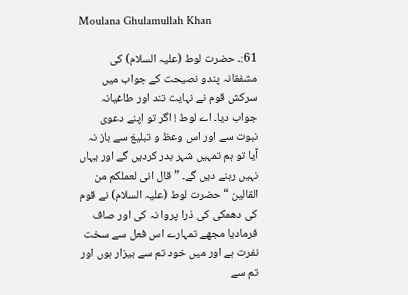Moulana Ghulamullah Khan

61:۔ حضرت لوط (علیہ السلام) کی مشفقانہ پندو نصیحت کے جواب میں سرکش قوم نے نہایت تند اور طاغیانہ جواب دیا۔ اے لوط ! اگر تو اپنے دعوی نبوت سے اور اس وعظ و تبلیغ سے باز نہ آیا تو ہم تمہیں شہر بدر کردیں گے اور یہاں نہیں رہنے دیں گے۔ ” قال انی لعملکم من القالین “ حضرت لوط (علیہ السلام) نے قوم کی دھمکی کی ذرا پروا نہ کی اور صاف فرمادیا مجھے تمہارے اس فعل سے سخت نفرت ہے اور میں خود تم سے بیزار ہوں اور تم سے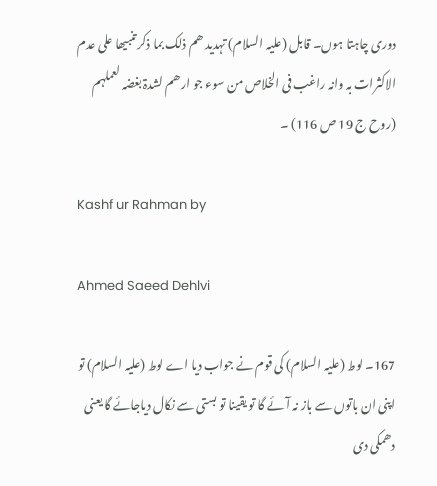دوری چاہتا ہوں۔ قابل (علیہ السلام) تہدید ھم ذلک بما ذکر تنبیھا علی عدم الاکثرات بہ وانہ راغب فی الخلاص من سوء جو ارھم لشدۃ بغضہ لعملہم (روح ج 19 ص 116) ۔

Kashf ur Rahman by

Ahmed Saeed Dehlvi

167۔ لوط (علیہ السلام) کی قوم نے جواب دیا اے لوط (علیہ السلام) تو اپنی ان باتوں سے باز نہ آئے گا تو یقینا تو بستی سے نکال دیاجائے گا یعنی دھمکی دی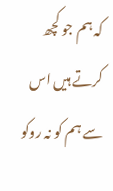کہ ہم جو کچھ کرتے ہیں اس سے ہم کو نہ روکو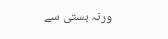ورنہ بستی سے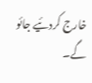خارج کردئیے جائو گے۔